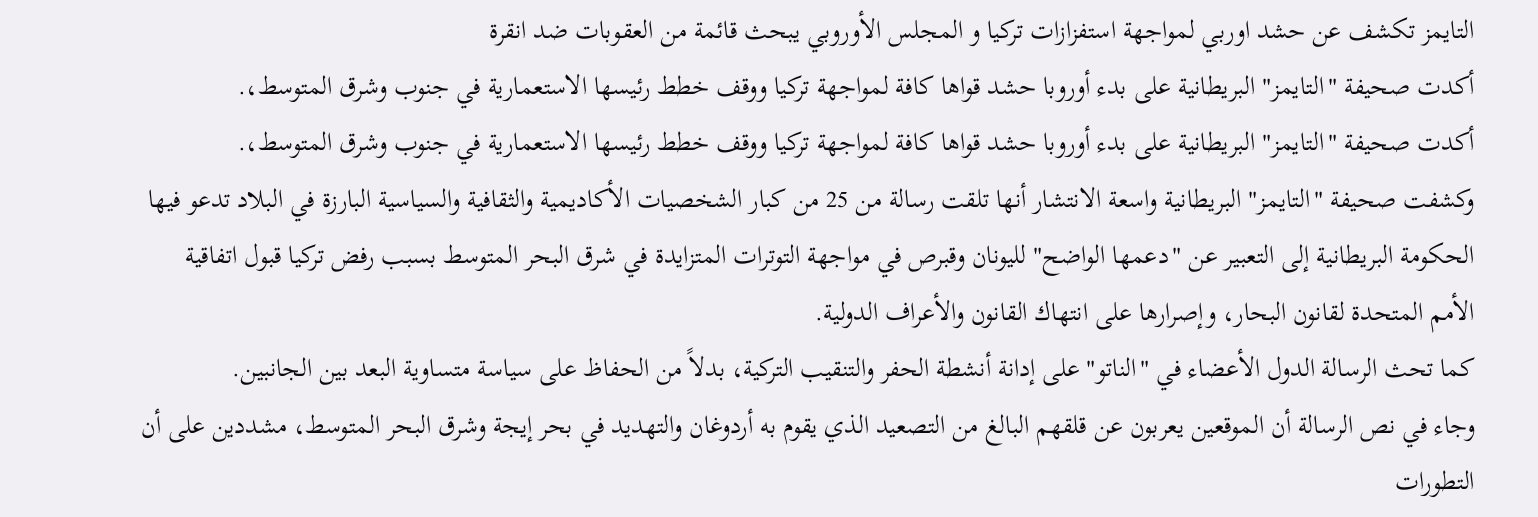التايمز تكشف عن حشد اوربي لمواجهة استفزازات تركيا و المجلس الأوروبي يبحث قائمة من العقوبات ضد انقرة
أكدت صحيفة "التايمز" البريطانية على بدء أوروبا حشد قواها كافة لمواجهة تركيا ووقف خطط رئيسها الاستعمارية في جنوب وشرق المتوسط،.
أكدت صحيفة "التايمز" البريطانية على بدء أوروبا حشد قواها كافة لمواجهة تركيا ووقف خطط رئيسها الاستعمارية في جنوب وشرق المتوسط،.
وكشفت صحيفة "التايمز" البريطانية واسعة الانتشار أنها تلقت رسالة من 25 من كبار الشخصيات الأكاديمية والثقافية والسياسية البارزة في البلاد تدعو فيها الحكومة البريطانية إلى التعبير عن "دعمها الواضح" لليونان وقبرص في مواجهة التوترات المتزايدة في شرق البحر المتوسط بسبب رفض تركيا قبول اتفاقية الأمم المتحدة لقانون البحار، وإصرارها على انتهاك القانون والأعراف الدولية.
كما تحث الرسالة الدول الأعضاء في "الناتو" على إدانة أنشطة الحفر والتنقيب التركية، بدلاً من الحفاظ على سياسة متساوية البعد بين الجانبين.
وجاء في نص الرسالة أن الموقعين يعربون عن قلقهم البالغ من التصعيد الذي يقوم به أردوغان والتهديد في بحر إيجة وشرق البحر المتوسط، مشددين على أن التطورات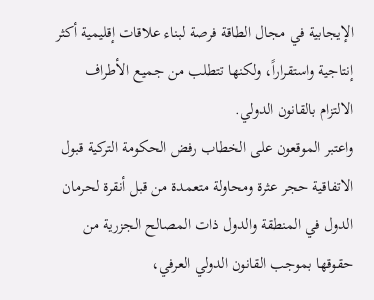الإيجابية في مجال الطاقة فرصة لبناء علاقات إقليمية أكثر إنتاجية واستقراراً، ولكنها تتطلب من جميع الأطراف الالتزام بالقانون الدولي.
واعتبر الموقعون على الخطاب رفض الحكومة التركية قبول الاتفاقية حجر عثرة ومحاولة متعمدة من قبل أنقرة لحرمان الدول في المنطقة والدول ذات المصالح الجزرية من حقوقها بموجب القانون الدولي العرفي،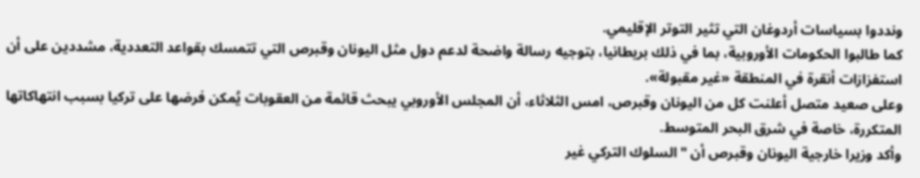ونددوا بسياسات أردوغان التي تثير التوتر الإقليمي.
كما طالبوا الحكومات الأوروبية، بما في ذلك بريطانيا، بتوجيه رسالة واضحة لدعم دول مثل اليونان وقبرص التي تتمسك بقواعد التعددية، مشددين على أن استفزازات أنقرة في المنطقة «غير مقبولة».
وعلى صعيد متصل أعلنت كل من اليونان وقبرص، امس الثلاثاء، أن المجلس الأوروبي يبحث قائمة من العقوبات يُمكن فرضها على تركيا بسبب انتهاكاتها المتكررة، خاصة في شرق البحر المتوسط.
وأكد وزيرا خارجية اليونان وقبرص أن "السلوك التركي غير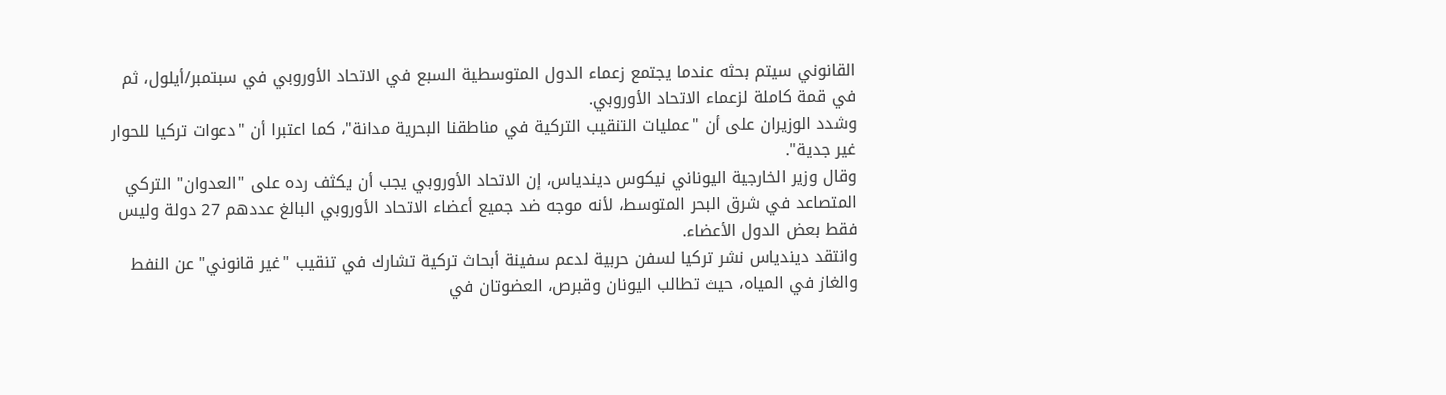القانوني سيتم بحثه عندما يجتمع زعماء الدول المتوسطية السبع في الاتحاد الأوروبي في سبتمبر/أيلول، ثم في قمة كاملة لزعماء الاتحاد الأوروبي.
وشدد الوزيران على أن "عمليات التنقيب التركية في مناطقنا البحرية مدانة"، كما اعتبرا أن "دعوات تركيا للحوار غير جدية".
وقال وزير الخارجية اليوناني نيكوس ديندياس، إن الاتحاد الأوروبي يجب أن يكثف رده على "العدوان" التركي المتصاعد في شرق البحر المتوسط، لأنه موجه ضد جميع أعضاء الاتحاد الأوروبي البالغ عددهم 27 دولة وليس فقط بعض الدول الأعضاء.
وانتقد ديندياس نشر تركيا لسفن حربية لدعم سفينة أبحاث تركية تشارك في تنقيب "غير قانوني" عن النفط والغاز في المياه، حيث تطالب اليونان وقبرص، العضوتان في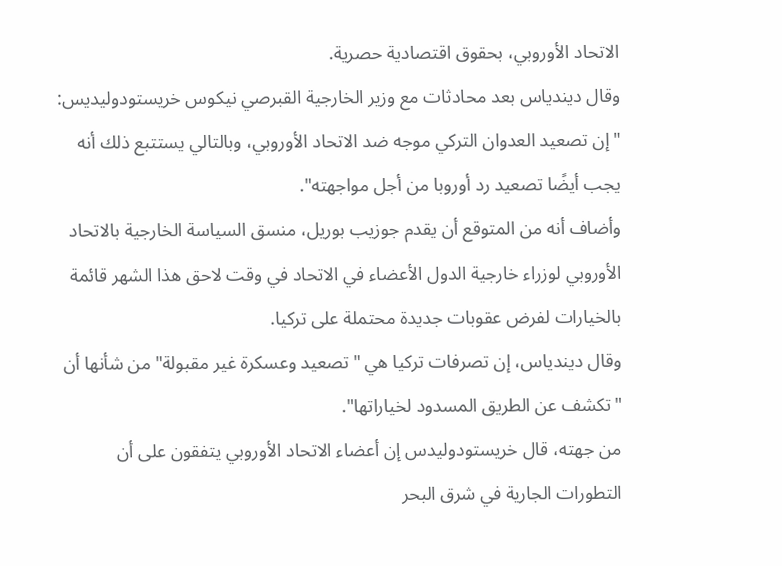الاتحاد الأوروبي، بحقوق اقتصادية حصرية.
وقال ديندياس بعد محادثات مع وزير الخارجية القبرصي نيكوس خريستودوليديس: "إن تصعيد العدوان التركي موجه ضد الاتحاد الأوروبي، وبالتالي يستتبع ذلك أنه يجب أيضًا تصعيد رد أوروبا من أجل مواجهته".
وأضاف أنه من المتوقع أن يقدم جوزيب بوريل، منسق السياسة الخارجية بالاتحاد الأوروبي لوزراء خارجية الدول الأعضاء في الاتحاد في وقت لاحق هذا الشهر قائمة بالخيارات لفرض عقوبات جديدة محتملة على تركيا.
وقال ديندياس، إن تصرفات تركيا هي "تصعيد وعسكرة غير مقبولة" من شأنها أن "تكشف عن الطريق المسدود لخياراتها".
من جهته، قال خريستودوليدس إن أعضاء الاتحاد الأوروبي يتفقون على أن التطورات الجارية في شرق البحر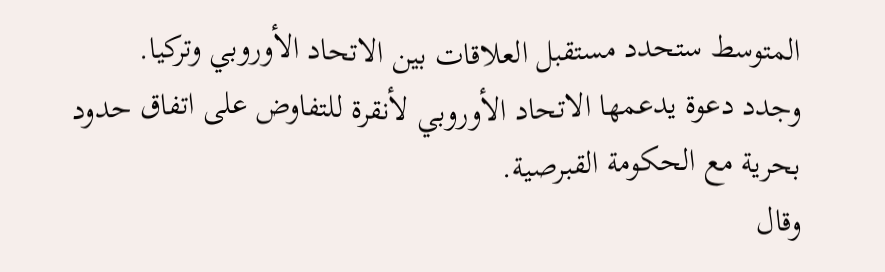المتوسط ستحدد مستقبل العلاقات بين الاتحاد الأوروبي وتركيا.
وجدد دعوة يدعمها الاتحاد الأوروبي لأنقرة للتفاوض على اتفاق حدود بحرية مع الحكومة القبرصية.
وقال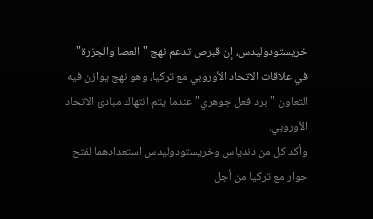خريستودوليدس، إن قبرص تدعم نهج "العصا والجزرة" في علاقات الاتحاد الأوروبي مع تركيا، وهو نهج يوازن فيه التعاون "برد فعل جوهري" عندما يتم انتهاك مبادئ الاتحاد الأوروبي.
وأكد كل من دندياس وخريستودوليدس استعدادهما لفتح حوار مع تركيا من أجل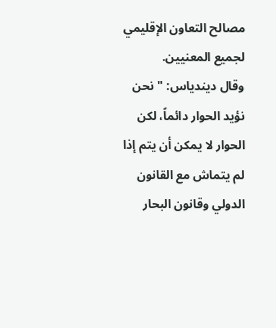مصالح التعاون الإقليمي لجميع المعنيين.
وقال ديندياس: "نحن نؤيد الحوار دائماً، لكن الحوار لا يمكن أن يتم إذا لم يتماش مع القانون الدولي وقانون البحار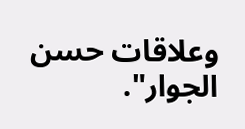وعلاقات حسن الجوار".